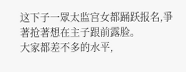这下子一眾太监宫女都踊跃报名,爭著抢著想在主子跟前露脸。
大家都差不多的水平,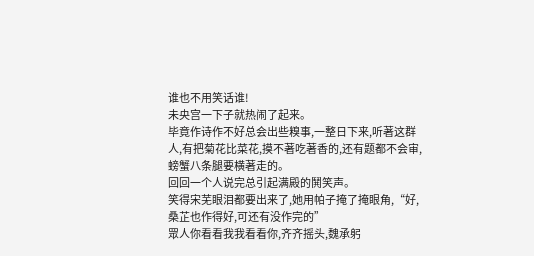谁也不用笑话谁!
未央宫一下子就热闹了起来。
毕竟作诗作不好总会出些糗事,一整日下来,听著这群人,有把菊花比菜花,摸不著吃著香的,还有题都不会审,螃蟹八条腿要横著走的。
回回一个人说完总引起满殿的鬨笑声。
笑得宋芜眼泪都要出来了,她用帕子掩了掩眼角,“好,桑芷也作得好,可还有没作完的”
眾人你看看我我看看你,齐齐摇头,魏承躬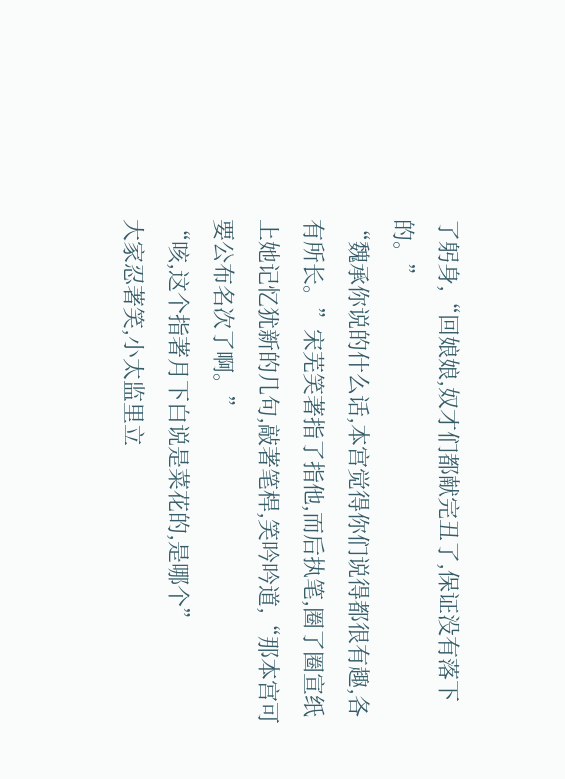了躬身,“回娘娘,奴才们都献完丑了,保证没有落下的。”
“魏承你说的什么话,本宫觉得你们说得都很有趣,各有所长。”宋芜笑著指了指他,而后执笔,圈了圈宣纸上她记忆犹新的几句,敲著笔桿,笑吟吟道,“那本宫可要公布名次了啊。”
“咳,这个指著月下白说是菜花的,是哪个”
大家忍著笑,小太监里立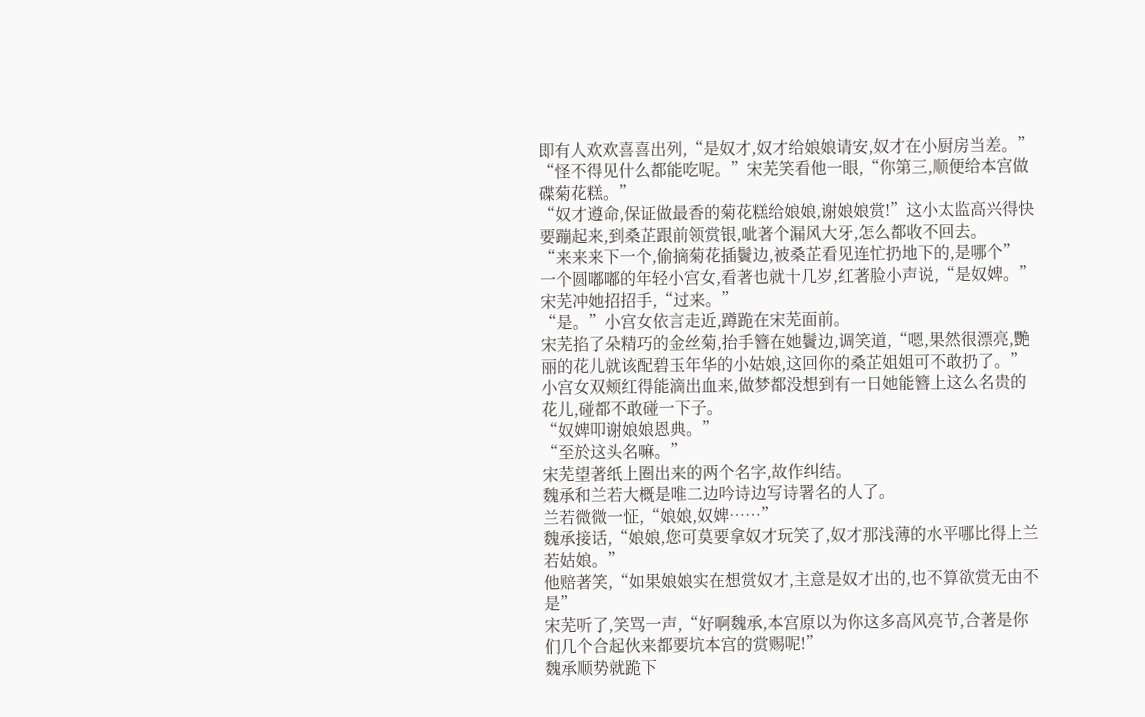即有人欢欢喜喜出列,“是奴才,奴才给娘娘请安,奴才在小厨房当差。”
“怪不得见什么都能吃呢。”宋芜笑看他一眼,“你第三,顺便给本宫做碟菊花糕。”
“奴才遵命,保证做最香的菊花糕给娘娘,谢娘娘赏!”这小太监高兴得快要蹦起来,到桑芷跟前领赏银,呲著个漏风大牙,怎么都收不回去。
“来来来下一个,偷摘菊花插鬢边,被桑芷看见连忙扔地下的,是哪个”
一个圆嘟嘟的年轻小宫女,看著也就十几岁,红著脸小声说,“是奴婢。”
宋芜冲她招招手,“过来。”
“是。”小宫女依言走近,蹲跪在宋芜面前。
宋芜掐了朵精巧的金丝菊,抬手簪在她鬢边,调笑道,“嗯,果然很漂亮,艷丽的花儿就该配碧玉年华的小姑娘,这回你的桑芷姐姐可不敢扔了。”
小宫女双颊红得能滴出血来,做梦都没想到有一日她能簪上这么名贵的花儿,碰都不敢碰一下子。
“奴婢叩谢娘娘恩典。”
“至於这头名嘛。”
宋芜望著纸上圈出来的两个名字,故作纠结。
魏承和兰若大概是唯二边吟诗边写诗署名的人了。
兰若微微一怔,“娘娘,奴婢……”
魏承接话,“娘娘,您可莫要拿奴才玩笑了,奴才那浅薄的水平哪比得上兰若姑娘。”
他赔著笑,“如果娘娘实在想赏奴才,主意是奴才出的,也不算欲赏无由不是”
宋芜听了,笑骂一声,“好啊魏承,本宫原以为你这多高风亮节,合著是你们几个合起伙来都要坑本宫的赏赐呢!”
魏承顺势就跪下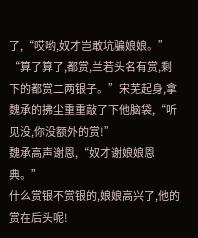了,“哎哟,奴才岂敢坑骗娘娘。”
“算了算了,都赏,兰若头名有赏,剩下的都赏二两银子。”宋芜起身,拿魏承的拂尘重重敲了下他脑袋,“听见没,你没额外的赏!”
魏承高声谢恩,“奴才谢娘娘恩典。”
什么赏银不赏银的,娘娘高兴了,他的赏在后头呢!